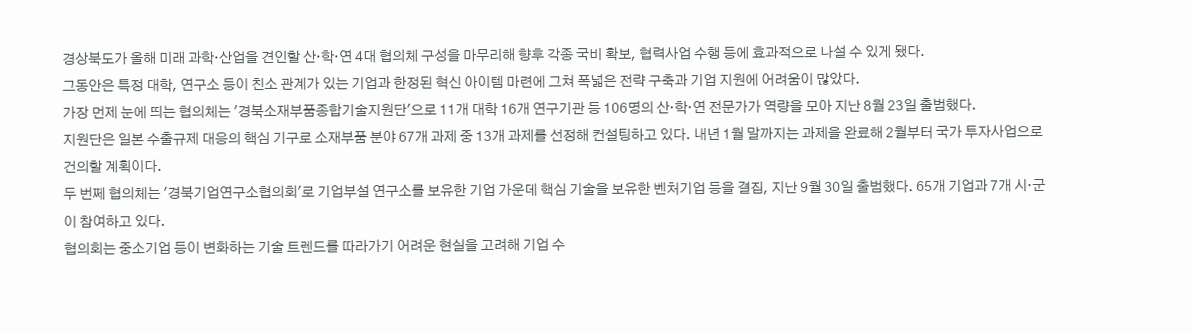경상북도가 올해 미래 과학·산업을 견인할 산·학·연 4대 협의체 구성을 마무리해 향후 각종 국비 확보, 협력사업 수행 등에 효과적으로 나설 수 있게 됐다.
그동안은 특정 대학, 연구소 등이 친소 관계가 있는 기업과 한정된 혁신 아이템 마련에 그쳐 폭넓은 전략 구축과 기업 지원에 어려움이 많았다.
가장 먼제 눈에 띄는 협의체는 '경북소재부품종합기술지원단'으로 11개 대학 16개 연구기관 등 106명의 산·학·연 전문가가 역량을 모아 지난 8월 23일 출범했다.
지원단은 일본 수출규제 대응의 핵심 기구로 소재부품 분야 67개 과제 중 13개 과제를 선정해 컨설팅하고 있다. 내년 1월 말까지는 과제을 완료해 2월부터 국가 투자사업으로 건의할 계획이다.
두 번쩨 협의체는 '경북기업연구소협의회'로 기업부설 연구소를 보유한 기업 가운데 핵심 기술을 보유한 벤처기업 등을 결집, 지난 9월 30일 출범했다. 65개 기업과 7개 시·군이 참여하고 있다.
협의회는 중소기업 등이 변화하는 기술 트렌드를 따라가기 어려운 현실을 고려해 기업 수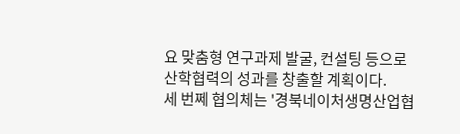요 맞춤형 연구과제 발굴, 컨설팅 등으로 산학협력의 성과를 창출할 계획이다.
세 번쩨 협의체는 '경북네이처생명산업협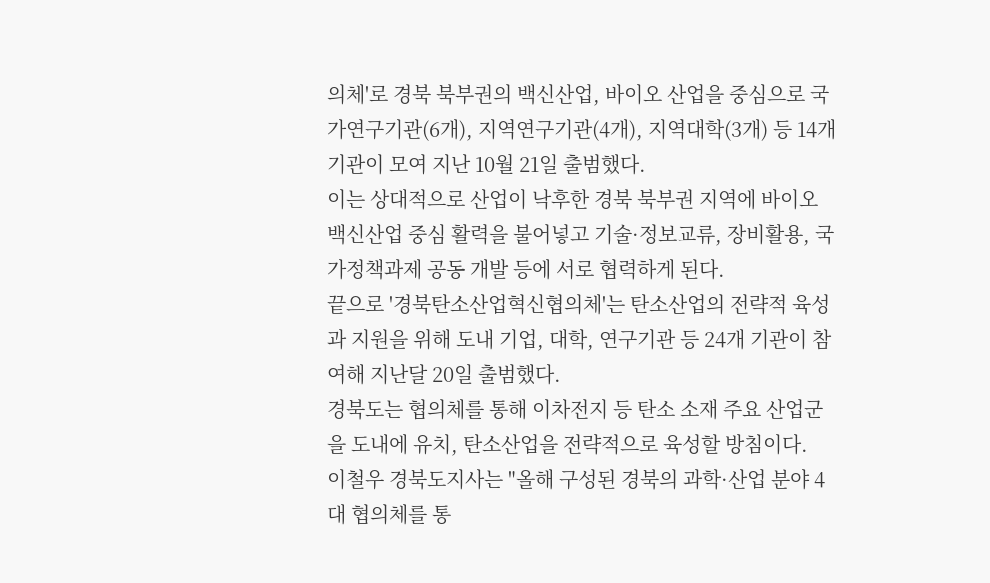의체'로 경북 북부권의 백신산업, 바이오 산업을 중심으로 국가연구기관(6개), 지역연구기관(4개), 지역대학(3개) 등 14개 기관이 모여 지난 10월 21일 출범했다.
이는 상대적으로 산업이 낙후한 경북 북부권 지역에 바이오 백신산업 중심 활력을 불어넣고 기술·정보교류, 장비활용, 국가정책과제 공동 개발 등에 서로 협력하게 된다.
끝으로 '경북탄소산업혁신협의체'는 탄소산업의 전략적 육성과 지원을 위해 도내 기업, 대학, 연구기관 등 24개 기관이 참여해 지난달 20일 출범했다.
경북도는 협의체를 통해 이차전지 등 탄소 소재 주요 산업군을 도내에 유치, 탄소산업을 전략적으로 육성할 방침이다.
이철우 경북도지사는 "올해 구성된 경북의 과학·산업 분야 4대 협의체를 통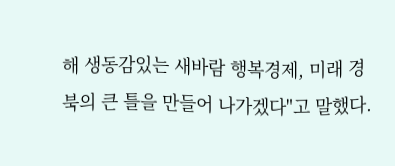해 생동감있는 새바람 행복경제, 미래 경북의 큰 틀을 만들어 나가겠다"고 말했다.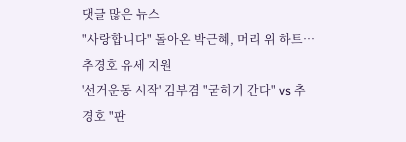댓글 많은 뉴스
"사랑합니다" 돌아온 박근혜, 머리 위 하트…추경호 유세 지원
'선거운동 시작' 김부겸 "굳히기 간다" vs 추경호 "판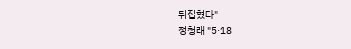뒤집혔다"
정청래 "5·18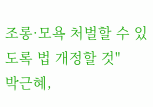조롱·모욕 처벌할 수 있도록 법 개정할 것"
박근혜,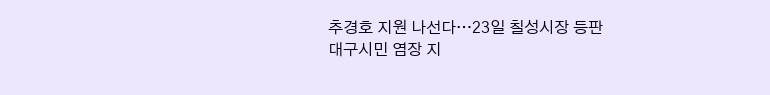추경호 지원 나선다…23일 칠성시장 등판
대구시민 염장 지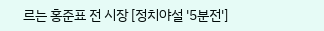르는 홍준표 전 시장 [정치야설 '5분전']